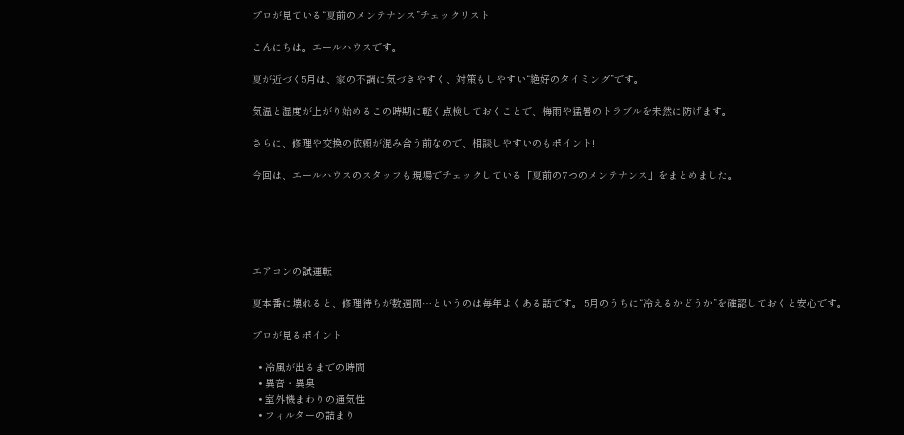プロが見ている“夏前のメンテナンス”チェックリスト

こんにちは。エールハウスです。

夏が近づく5月は、家の不調に気づきやすく、対策もしやすい“絶好のタイミング”です。

気温と湿度が上がり始めるこの時期に軽く点検しておくことで、梅雨や猛暑のトラブルを未然に防げます。

さらに、修理や交換の依頼が混み合う前なので、相談しやすいのもポイント!

今回は、エールハウスのスタッフも現場でチェックしている「夏前の7つのメンテナンス」をまとめました。





エアコンの試運転

夏本番に壊れると、修理待ちが数週間…というのは毎年よくある話です。 5月のうちに“冷えるかどうか”を確認しておくと安心です。

プロが見るポイント

  • 冷風が出るまでの時間
  • 異音・異臭
  • 室外機まわりの通気性
  • フィルターの詰まり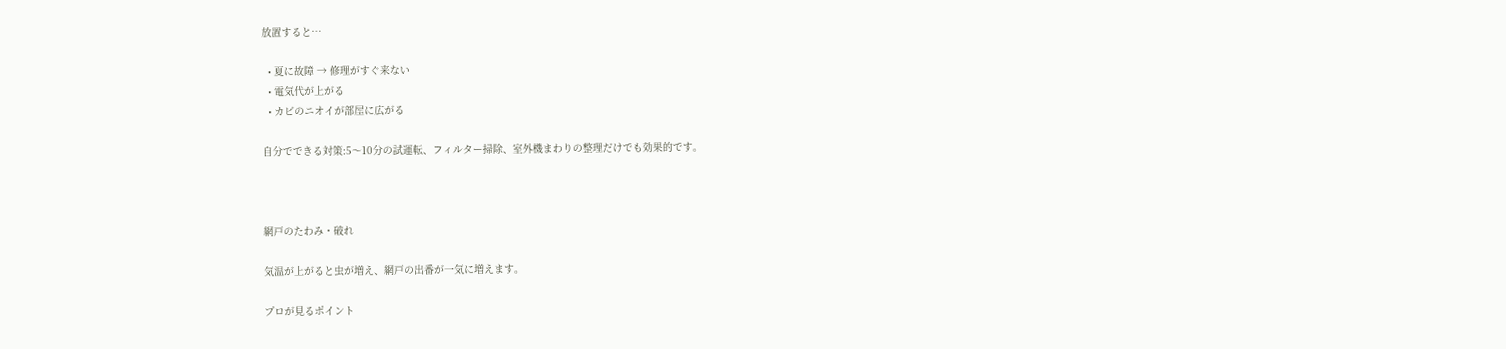放置すると…

  • 夏に故障 → 修理がすぐ来ない
  • 電気代が上がる
  • カビのニオイが部屋に広がる

自分でできる対策:5〜10分の試運転、フィルター掃除、室外機まわりの整理だけでも効果的です。



網戸のたわみ・破れ

気温が上がると虫が増え、網戸の出番が一気に増えます。

プロが見るポイント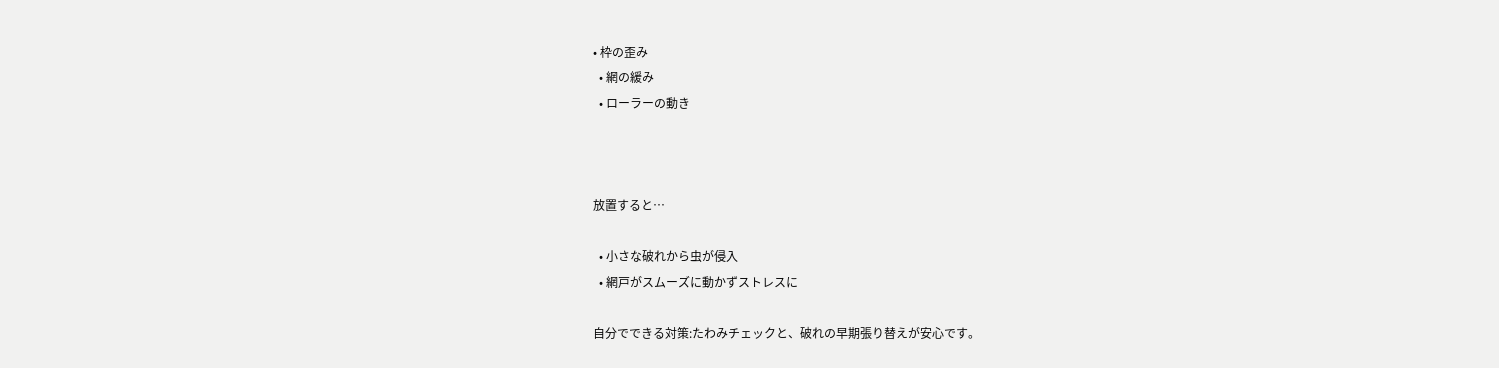• 枠の歪み
  • 網の緩み
  • ローラーの動き



放置すると…

  • 小さな破れから虫が侵入
  • 網戸がスムーズに動かずストレスに

自分でできる対策:たわみチェックと、破れの早期張り替えが安心です。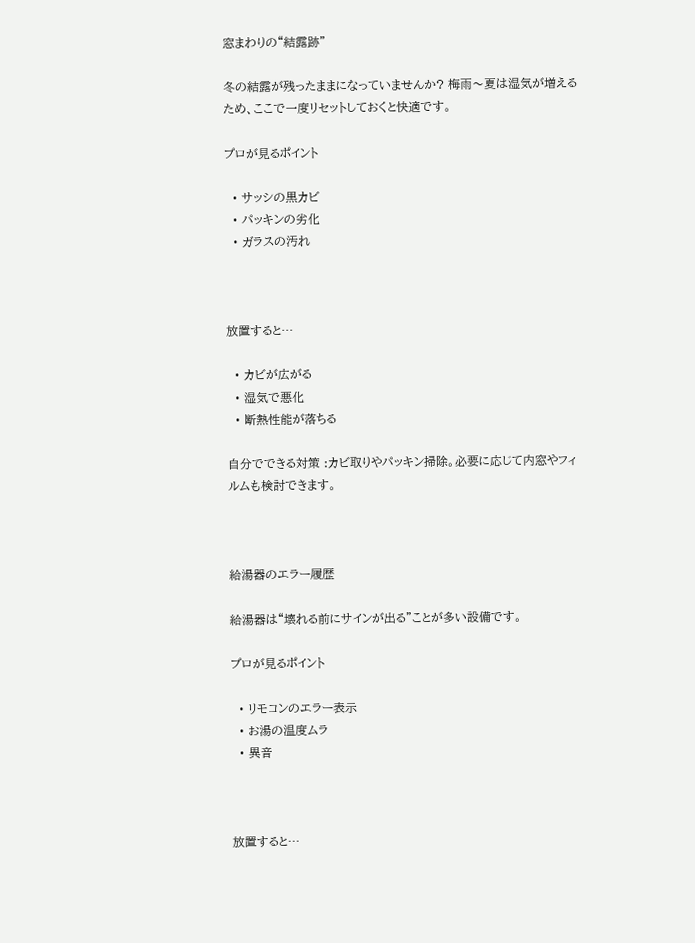窓まわりの“結露跡”

冬の結露が残ったままになっていませんか? 梅雨〜夏は湿気が増えるため、ここで一度リセットしておくと快適です。

プロが見るポイント

  • サッシの黒カビ
  • パッキンの劣化
  • ガラスの汚れ



放置すると…

  • カビが広がる
  • 湿気で悪化
  • 断熱性能が落ちる

自分でできる対策 :カビ取りやパッキン掃除。必要に応じて内窓やフィルムも検討できます。



給湯器のエラー履歴

給湯器は“壊れる前にサインが出る”ことが多い設備です。

プロが見るポイント

  • リモコンのエラー表示
  • お湯の温度ムラ
  • 異音



放置すると…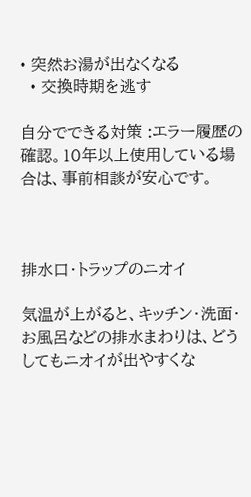• 突然お湯が出なくなる
  • 交換時期を逃す

自分でできる対策 :エラー履歴の確認。10年以上使用している場合は、事前相談が安心です。



排水口・トラップのニオイ

気温が上がると、キッチン・洗面・お風呂などの排水まわりは、どうしてもニオイが出やすくな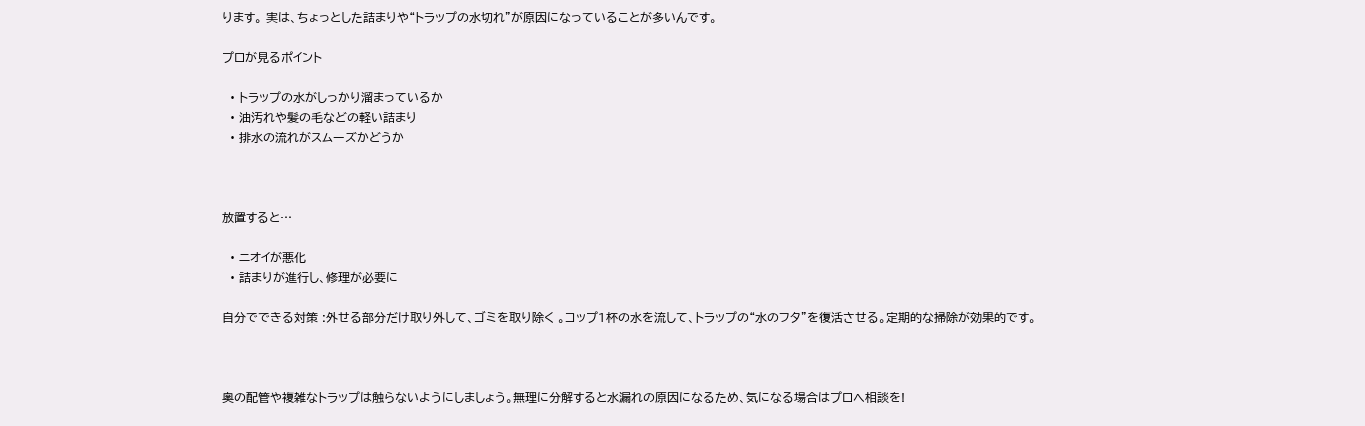ります。 実は、ちょっとした詰まりや“トラップの水切れ”が原因になっていることが多いんです。

プロが見るポイント

  • トラップの水がしっかり溜まっているか
  • 油汚れや髪の毛などの軽い詰まり
  • 排水の流れがスムーズかどうか



放置すると…

  • ニオイが悪化
  • 詰まりが進行し、修理が必要に

自分でできる対策 :外せる部分だけ取り外して、ゴミを取り除く 。コップ1杯の水を流して、トラップの“水のフタ”を復活させる。定期的な掃除が効果的です。



奥の配管や複雑なトラップは触らないようにしましょう。無理に分解すると水漏れの原因になるため、気になる場合はプロへ相談を!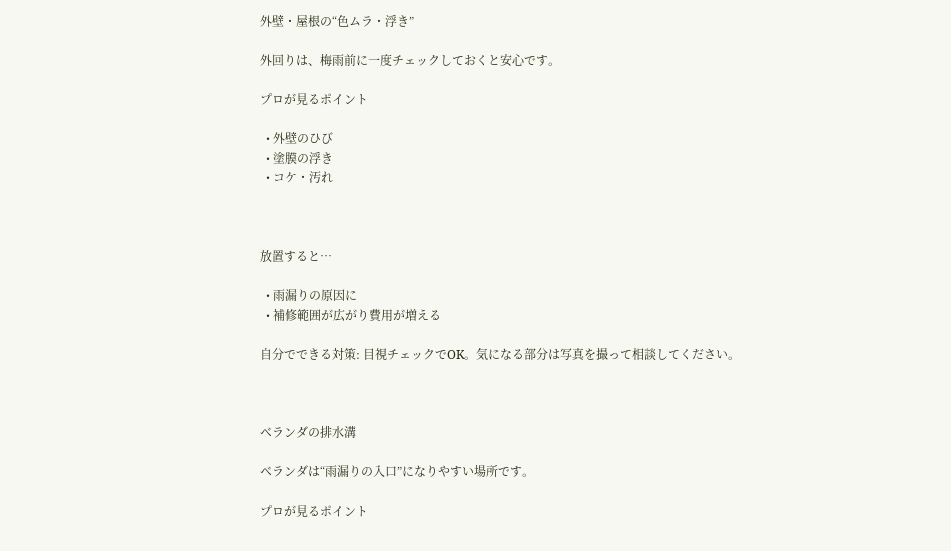外壁・屋根の“色ムラ・浮き”

外回りは、梅雨前に一度チェックしておくと安心です。

プロが見るポイント

  • 外壁のひび
  • 塗膜の浮き
  • コケ・汚れ



放置すると…

  • 雨漏りの原因に
  • 補修範囲が広がり費用が増える

自分でできる対策: 目視チェックでOK。気になる部分は写真を撮って相談してください。



ベランダの排水溝

ベランダは“雨漏りの入口”になりやすい場所です。

プロが見るポイント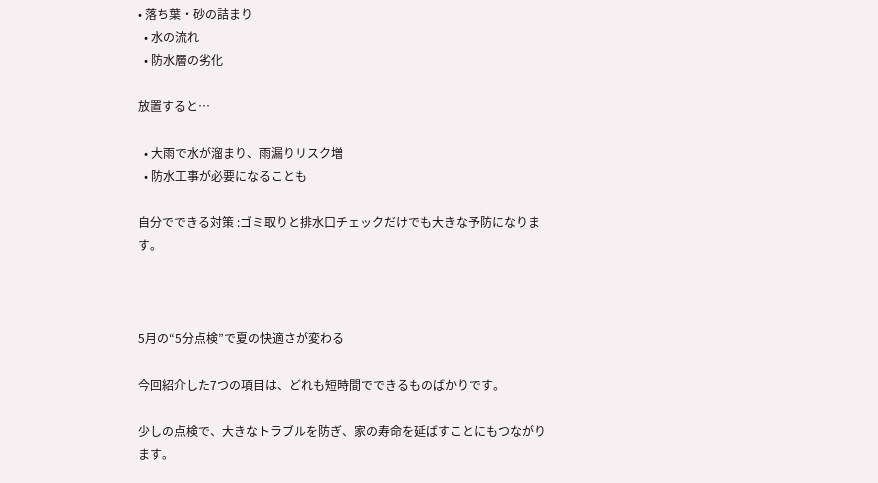• 落ち葉・砂の詰まり
  • 水の流れ
  • 防水層の劣化

放置すると…

  • 大雨で水が溜まり、雨漏りリスク増
  • 防水工事が必要になることも

自分でできる対策 :ゴミ取りと排水口チェックだけでも大きな予防になります。



5月の“5分点検”で夏の快適さが変わる

今回紹介した7つの項目は、どれも短時間でできるものばかりです。

少しの点検で、大きなトラブルを防ぎ、家の寿命を延ばすことにもつながります。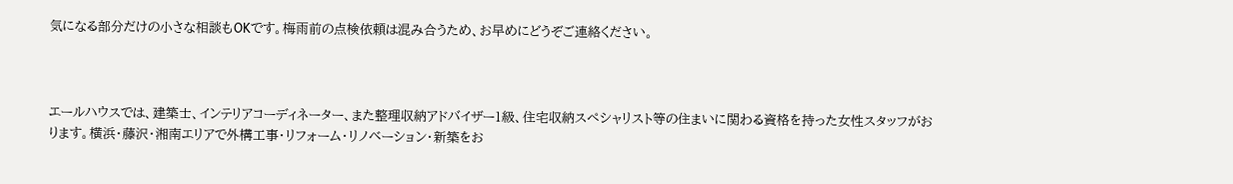気になる部分だけの小さな相談もOKです。梅雨前の点検依頼は混み合うため、お早めにどうぞご連絡ください。



エールハウスでは、建築士、インテリアコーディネーター、また整理収納アドバイザー1級、住宅収納スペシャリスト等の住まいに関わる資格を持った女性スタッフがおります。横浜・藤沢・湘南エリアで外構工事・リフォーム・リノベーション・新築をお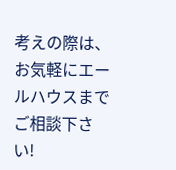考えの際は、お気軽にエールハウスまでご相談下さい!